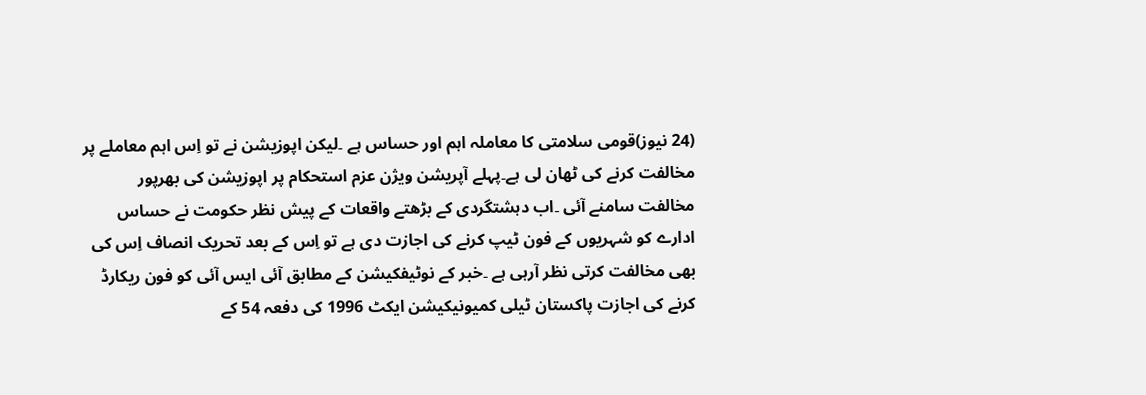(24 نیوز)قومی سلامتی کا معاملہ اہم اور حساس ہے ۔لیکن اپوزیشن نے تو اِس اہم معاملے پر مخالفت کرنے کی ٹھان لی ہے۔پہلے آپریشن ویژن عزم استحکام پر اپوزیشن کی بھرپور مخالفت سامنے آئی ۔اب دہشتگردی کے بڑھتے واقعات کے پیش نظر حکومت نے حساس ادارے کو شہریوں کے فون ٹیپ کرنے کی اجازت دی ہے تو اِس کے بعد تحریک انصاف اِس کی بھی مخالفت کرتی نظر آرہی ہے ۔خبر کے نوٹیفکیشن کے مطابق آئی ایس آئی کو فون ریکارڈ کرنے کی اجازت پاکستان ٹیلی کمیونیکیشن ایکٹ 1996 کی دفعہ 54 کے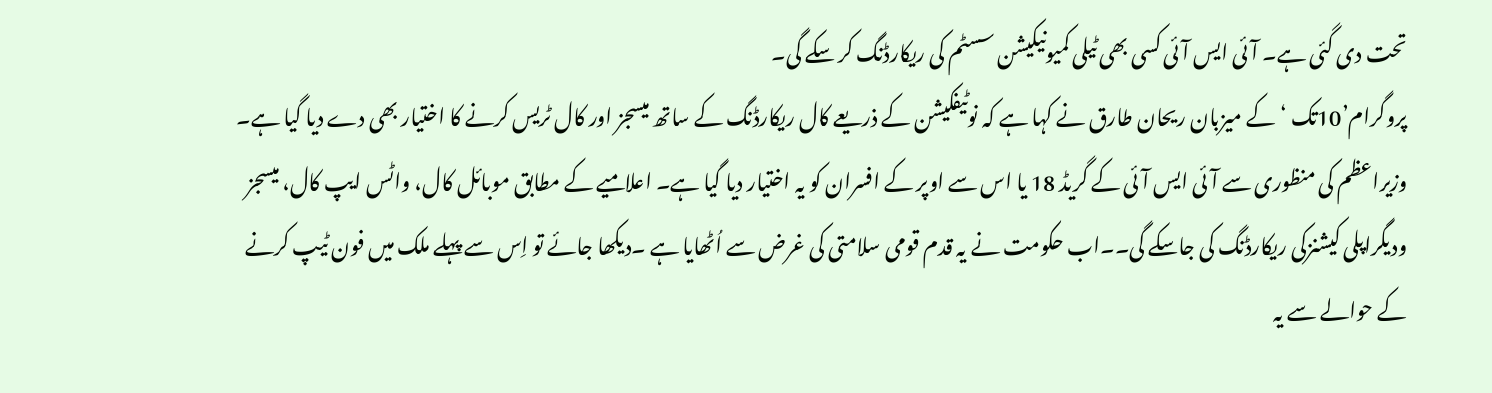تحت دی گئی ہے۔ آئی ایس آئی کسی بھی ٹیلی کمیونیکیشن سسٹم کی ریکارڈنگ کر سکے گی۔
پروگرام’10تک ‘کے میزبان ریحان طارق نے کہا ہے کہ نوٹیفکیشن کے ذریعے کال ریکارڈنگ کے ساتھ میسجز اور کال ٹریس کرنے کا اختیار بھی دے دیا گیا ہے۔ وزیراعظم کی منظوری سے آئی ایس آئی کے گریڈ 18 یا اس سے اوپر کے افسران کو یہ اختیار دیا گیا ہے۔ اعلامیے کے مطابق موبائل کال، واٹس ایپ کال، میسجز ودیگراپلی کیشنزکی ریکارڈنگ کی جاسکے گی۔۔اب حکومت نے یہ قدم قومی سلامتی کی غرض سے اُٹھایا ہے ۔دیکھا جائے تو اِس سے پہلے ملک میں فون ٹیپ کرنے کے حوالے سے یہ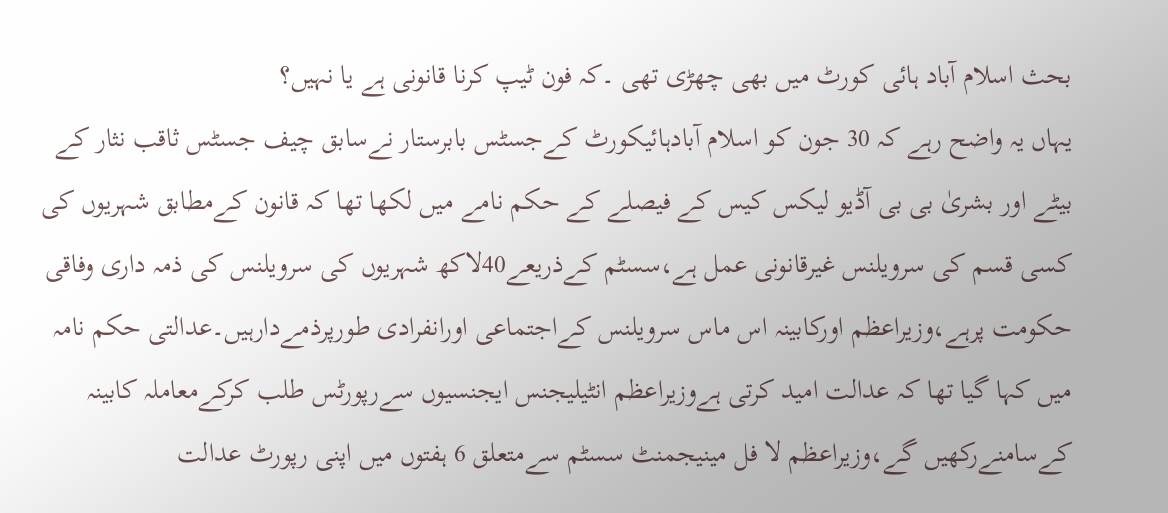بحث اسلام آباد ہائی کورٹ میں بھی چھڑی تھی ۔کہ فون ٹیپ کرنا قانونی ہے یا نہیں؟
یہاں یہ واضح رہے کہ 30 جون کو اسلام آبادہائیکورٹ کےجسٹس بابرستار نےسابق چیف جسٹس ثاقب نثار کے بیٹے اور بشریٰ بی بی آڈیو لیکس کیس کے فیصلے کے حکم نامے میں لکھا تھا کہ قانون کےمطابق شہریوں کی کسی قسم کی سرویلنس غیرقانونی عمل ہے،سسٹم کےذریعے40لاکھ شہریوں کی سرویلنس کی ذمہ داری وفاقی حکومت پرہے،وزیراعظم اورکابینہ اس ماس سرویلنس کےاجتماعی اورانفرادی طورپرذمےدارہیں۔عدالتی حکم نامہ میں کہا گیا تھا کہ عدالت امید کرتی ہےوزیراعظم انٹیلیجنس ایجنسیوں سےرپورٹس طلب کرکےمعاملہ کابینہ کےسامنےرکھیں گے،وزیراعظم لا فل مینیجمنٹ سسٹم سےمتعلق 6 ہفتوں میں اپنی رپورٹ عدالت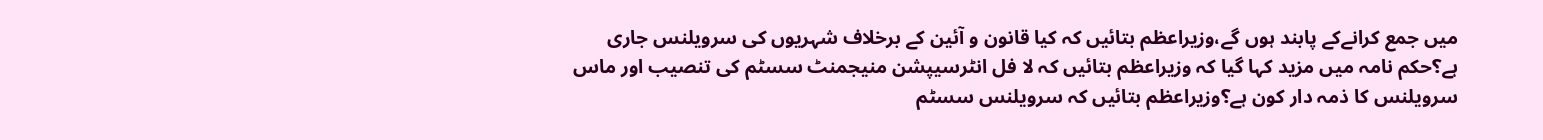میں جمع کرانےکے پابند ہوں گے،وزیراعظم بتائیں کہ کیا قانون و آئین کے برخلاف شہریوں کی سرویلنس جاری ہے؟حکم نامہ میں مزید کہا گیا کہ وزیراعظم بتائیں کہ لا فل انٹرسیپشن منیجمنٹ سسٹم کی تنصیب اور ماس سرویلنس کا ذمہ دار کون ہے؟وزیراعظم بتائیں کہ سرویلنس سسٹم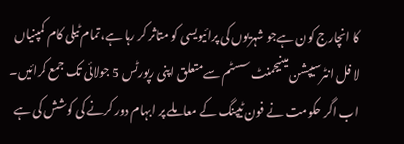کا انچارج کون ہےجو شہریوں کی پرائیویسی کو متاثر کر رہا ہے،تمام ٹیلی کام کمپنیاں لا فل انٹرسیپشن مینیجمنٹ سسٹم سےمتعلق اپنی رپورٹس 5 جولائی تک جمع کرائیں۔
اب اگر حکومت نے فون ٹیپنگ کے معاملے پر ابہام دور کرنے کی کوشش کی ہے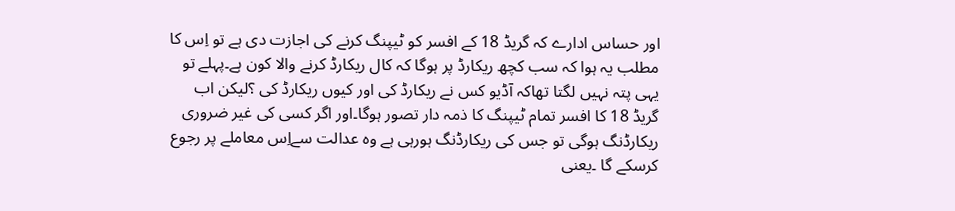اور حساس ادارے کہ گریڈ 18 کے افسر کو ٹیپنگ کرنے کی اجازت دی ہے تو اِس کا مطلب یہ ہوا کہ سب کچھ ریکارڈ پر ہوگا کہ کال ریکارڈ کرنے والا کون ہے۔پہلے تو یہی پتہ نہیں لگتا تھاکہ آڈیو کس نے ریکارڈ کی اور کیوں ریکارڈ کی ؟لیکن اب گریڈ 18 کا افسر تمام ٹیپنگ کا ذمہ دار تصور ہوگا۔اور اگر کسی کی غیر ضروری ریکارڈنگ ہوگی تو جس کی ریکارڈنگ ہورہی ہے وہ عدالت سےاِس معاملے پر رجوع کرسکے گا ۔یعنی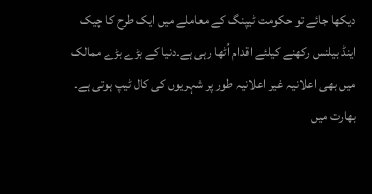دیکھا جائے تو حکومت ٹیپنگ کے معاملے میں ایک طرح کا چیک اینڈ بیلنس رکھنے کیلئے اقدام اُٹھا رہی ہے۔دنیا کے بڑے بڑے ممالک میں بھی اعلانیہ غیر اعلانیہ طور پر شہریوں کی کال ٹیپ ہوتی ہے۔
بھارت میں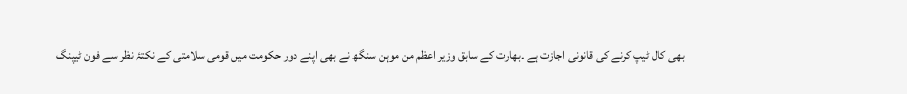بھی کال ٹیپ کرنے کی قانونی اجازت ہے ۔بھارت کے سابق وزیر اعظم من موہن سنگھ نے بھی اپنے دور حکومت میں قومی سلامتی کے نکتۂ نظر سے فون ٹیپنگ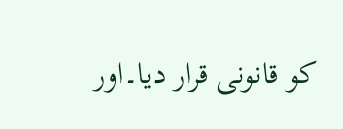کو قانونی قرار دیا۔اور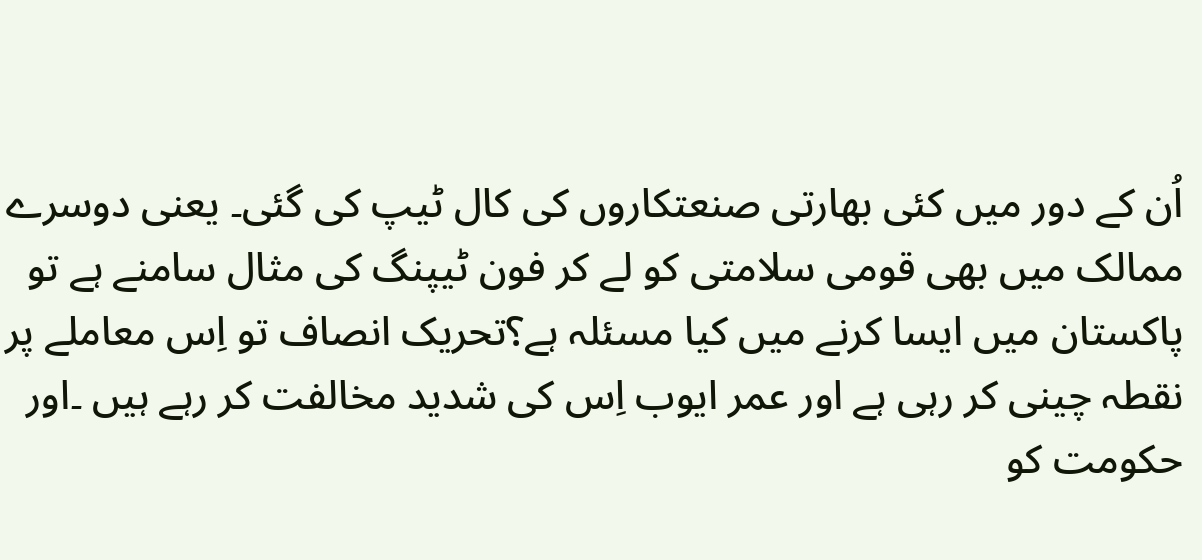اُن کے دور میں کئی بھارتی صنعتکاروں کی کال ٹیپ کی گئی۔ یعنی دوسرے ممالک میں بھی قومی سلامتی کو لے کر فون ٹیپنگ کی مثال سامنے ہے تو پاکستان میں ایسا کرنے میں کیا مسئلہ ہے؟تحریک انصاف تو اِس معاملے پر نقطہ چینی کر رہی ہے اور عمر ایوب اِس کی شدید مخالفت کر رہے ہیں ۔اور حکومت کو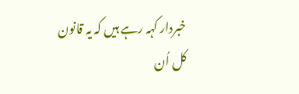خبردار کہہ رہے ہیں کہ یہ قانون کل اُن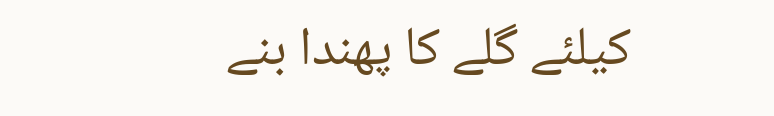کیلئے گلے کا پھندا بنے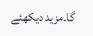گا۔مزید دیکھئے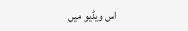اس ویڈیو میں